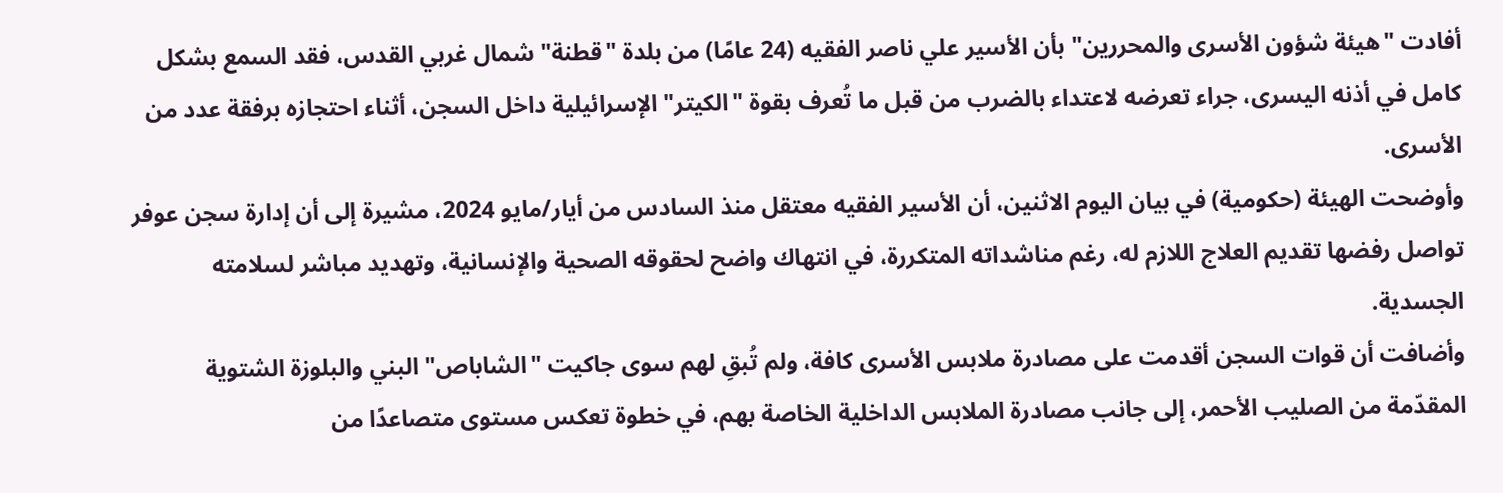أفادت "هيئة شؤون الأسرى والمحررين" بأن الأسير علي ناصر الفقيه (24 عامًا) من بلدة "قطنة" شمال غربي القدس، فقد السمع بشكل كامل في أذنه اليسرى، جراء تعرضه لاعتداء بالضرب من قبل ما تُعرف بقوة "الكيتر" الإسرائيلية داخل السجن، أثناء احتجازه برفقة عدد من الأسرى.
وأوضحت الهيئة (حكومية) في بيان اليوم الاثنين، أن الأسير الفقيه معتقل منذ السادس من أيار/مايو 2024، مشيرة إلى أن إدارة سجن عوفر تواصل رفضها تقديم العلاج اللازم له، رغم مناشداته المتكررة، في انتهاك واضح لحقوقه الصحية والإنسانية، وتهديد مباشر لسلامته الجسدية.
وأضافت أن قوات السجن أقدمت على مصادرة ملابس الأسرى كافة، ولم تُبقِ لهم سوى جاكيت "الشاباص" البني والبلوزة الشتوية المقدّمة من الصليب الأحمر، إلى جانب مصادرة الملابس الداخلية الخاصة بهم، في خطوة تعكس مستوى متصاعدًا من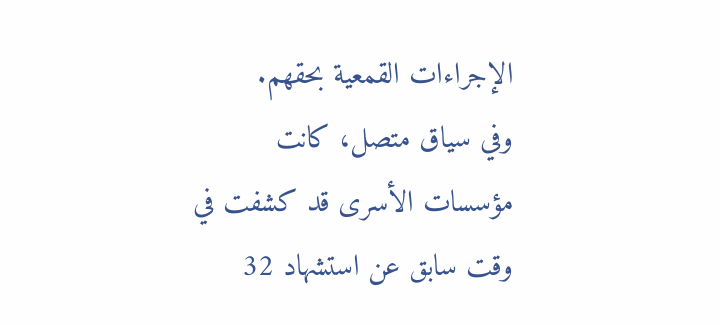الإجراءات القمعية بحقهم.
وفي سياق متصل، كانت مؤسسات الأسرى قد كشفت في وقت سابق عن استشهاد 32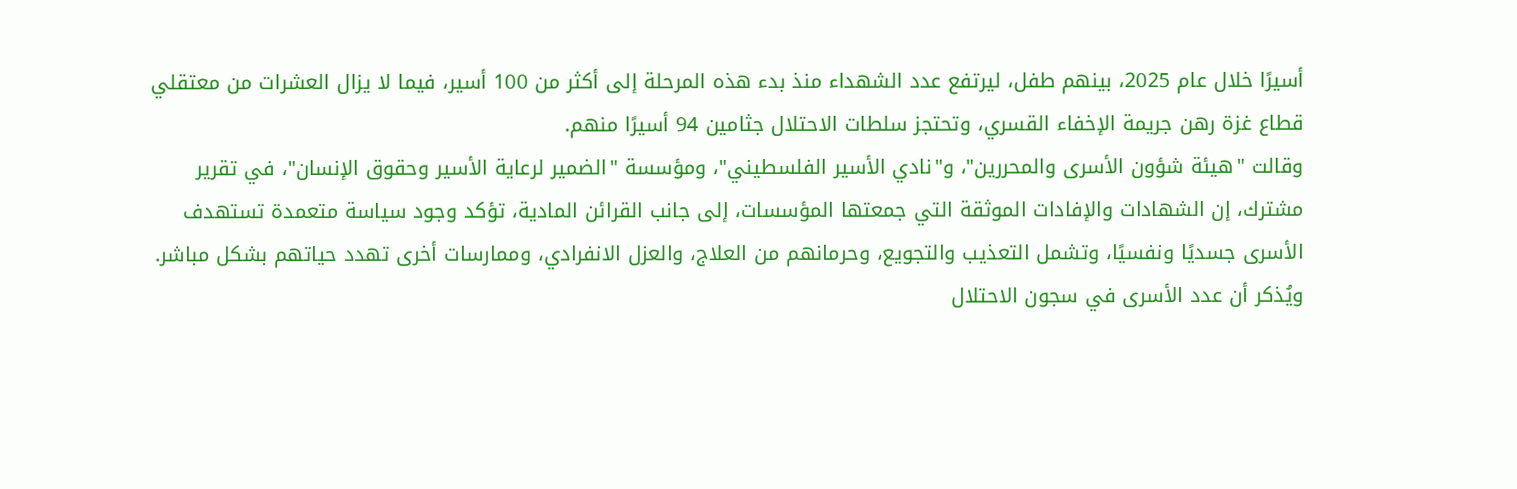أسيرًا خلال عام 2025، بينهم طفل، ليرتفع عدد الشهداء منذ بدء هذه المرحلة إلى أكثر من 100 أسير، فيما لا يزال العشرات من معتقلي قطاع غزة رهن جريمة الإخفاء القسري، وتحتجز سلطات الاحتلال جثامين 94 أسيرًا منهم.
وقالت "هيئة شؤون الأسرى والمحررين"، و"نادي الأسير الفلسطيني"، ومؤسسة "الضمير لرعاية الأسير وحقوق الإنسان"، في تقرير مشترك، إن الشهادات والإفادات الموثقة التي جمعتها المؤسسات، إلى جانب القرائن المادية، تؤكد وجود سياسة متعمدة تستهدف الأسرى جسديًا ونفسيًا، وتشمل التعذيب والتجويع، وحرمانهم من العلاج، والعزل الانفرادي، وممارسات أخرى تهدد حياتهم بشكل مباشر.
ويُذكر أن عدد الأسرى في سجون الاحتلال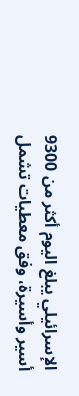الإسرائيلي يبلغ اليوم أكثر من 9300 أسير وأسيرة، وفق معطيات تشمل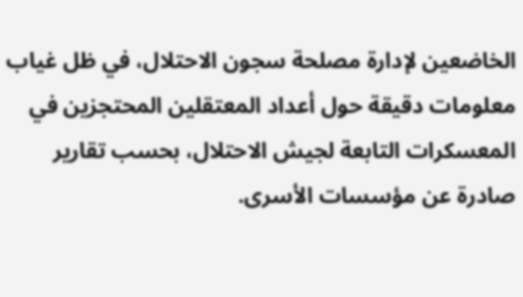الخاضعين لإدارة مصلحة سجون الاحتلال، في ظل غياب معلومات دقيقة حول أعداد المعتقلين المحتجزين في المعسكرات التابعة لجيش الاحتلال، بحسب تقارير صادرة عن مؤسسات الأسرى.